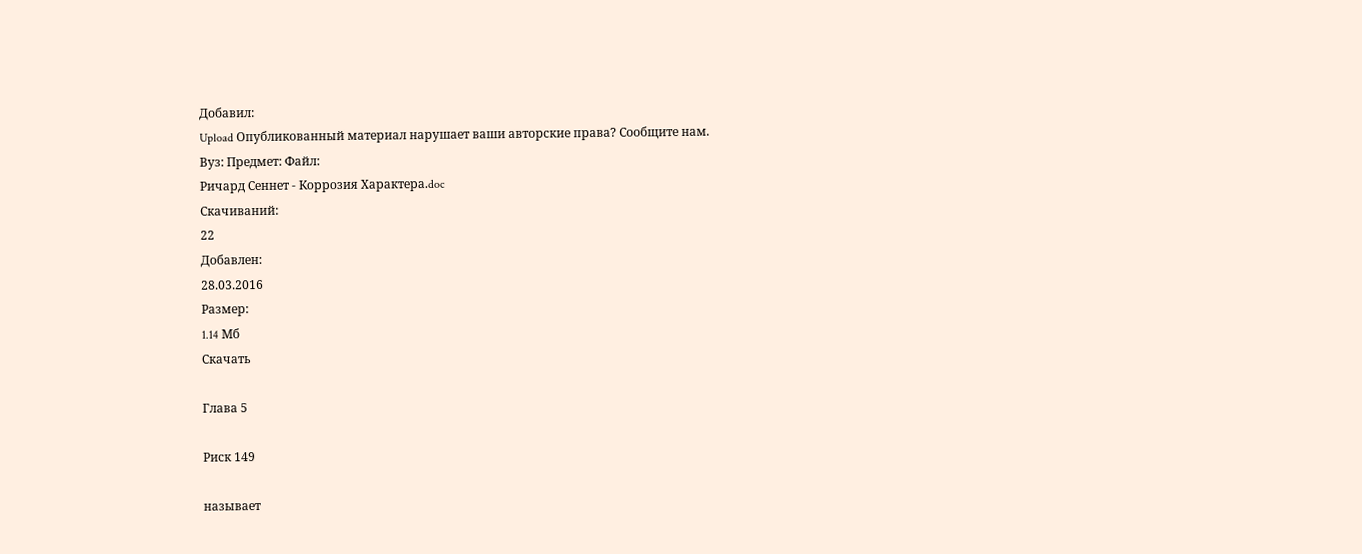Добавил:
Upload Опубликованный материал нарушает ваши авторские права? Сообщите нам.
Вуз: Предмет: Файл:
Ричард Сеннет - Коррозия Характера.doc
Скачиваний:
22
Добавлен:
28.03.2016
Размер:
1.14 Mб
Скачать

Глава 5

Риск 149

называет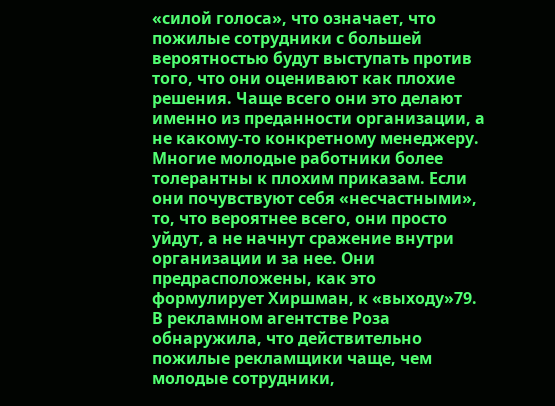«силой голоса», что означает, что пожилые сотрудники с большей вероятностью будут выступать против того, что они оценивают как плохие решения. Чаще всего они это делают именно из преданности организации, а не какому-то конкретному менеджеру. Многие молодые работники более толерантны к плохим приказам. Если они почувствуют себя «несчастными», то, что вероятнее всего, они просто уйдут, а не начнут сражение внутри организации и за нее. Они предрасположены, как это формулирует Хиршман, к «выходу»79. В рекламном агентстве Роза обнаружила, что действительно пожилые рекламщики чаще, чем молодые сотрудники,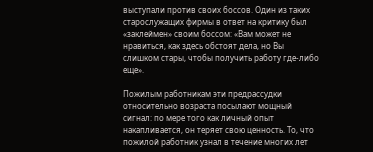выступали против своих боссов. Один из таких старослужащих фирмы в ответ на критику был «заклеймен» своим боссом: «Вам может не нравиться, как здесь обстоят дела, но Вы слишком стары, чтобы получить работу где-либо еще».

Пожилым работникам эти предрассудки относительно возраста посылают мощный сигнал: по мере того как личный опыт накапливается, он теряет свою ценность. То, что пожилой работник узнал в течение многих лет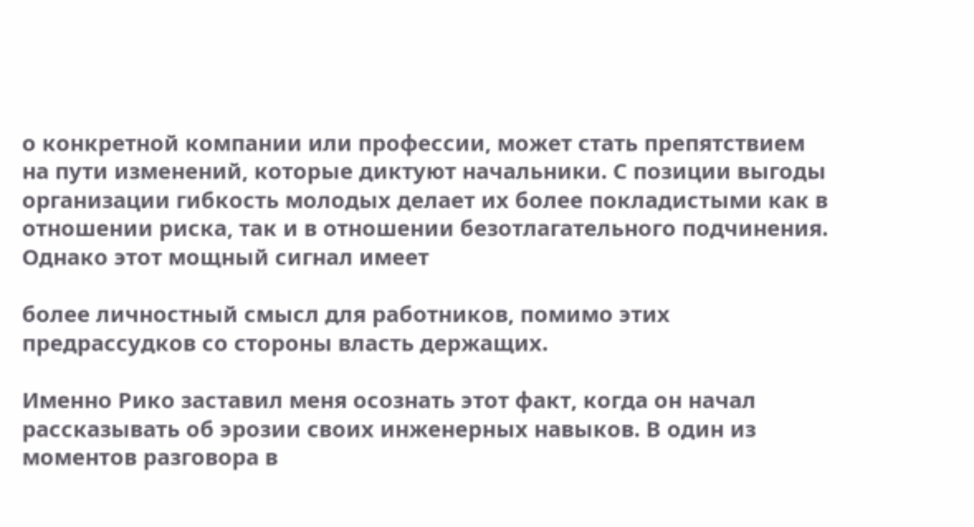о конкретной компании или профессии, может стать препятствием на пути изменений, которые диктуют начальники. С позиции выгоды организации гибкость молодых делает их более покладистыми как в отношении риска, так и в отношении безотлагательного подчинения. Однако этот мощный сигнал имеет

более личностный смысл для работников, помимо этих предрассудков со стороны власть держащих.

Именно Рико заставил меня осознать этот факт, когда он начал рассказывать об эрозии своих инженерных навыков. В один из моментов разговора в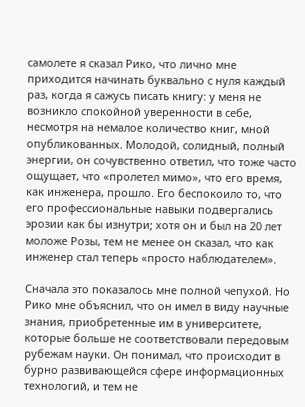самолете я сказал Рико, что лично мне приходится начинать буквально с нуля каждый раз, когда я сажусь писать книгу: у меня не возникло спокойной уверенности в себе, несмотря на немалое количество книг, мной опубликованных. Молодой, солидный, полный энергии, он сочувственно ответил, что тоже часто ощущает, что «пролетел мимо», что его время, как инженера, прошло. Его беспокоило то, что его профессиональные навыки подвергались эрозии как бы изнутри; хотя он и был на 20 лет моложе Розы, тем не менее он сказал, что как инженер стал теперь «просто наблюдателем».

Сначала это показалось мне полной чепухой. Но Рико мне объяснил, что он имел в виду научные знания, приобретенные им в университете, которые больше не соответствовали передовым рубежам науки. Он понимал, что происходит в бурно развивающейся сфере информационных технологий, и тем не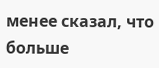менее сказал, что больше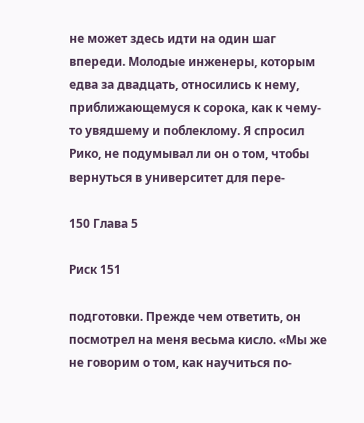не может здесь идти на один шаг впереди. Молодые инженеры, которым едва за двадцать, относились к нему, приближающемуся к сорока, как к чему-то увядшему и поблеклому. Я спросил Рико, не подумывал ли он о том, чтобы вернуться в университет для пере-

150 Глава 5

Риск 151

подготовки. Прежде чем ответить, он посмотрел на меня весьма кисло. «Мы же не говорим о том, как научиться по-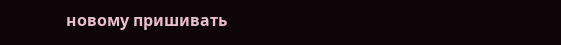новому пришивать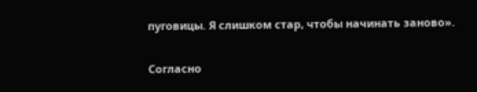пуговицы. Я слишком стар, чтобы начинать заново».

Согласно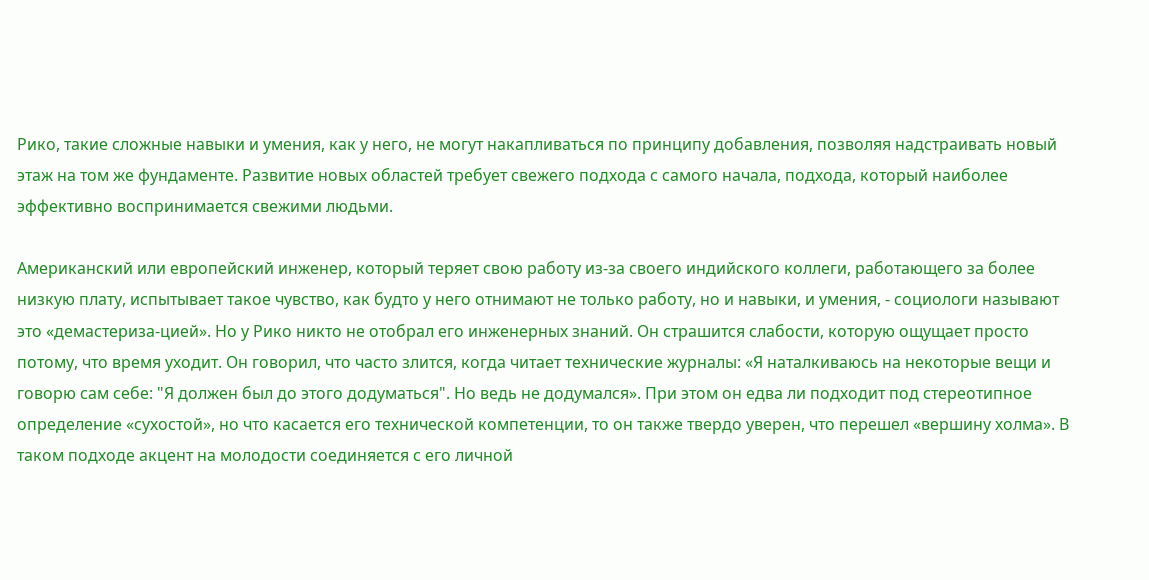Рико, такие сложные навыки и умения, как у него, не могут накапливаться по принципу добавления, позволяя надстраивать новый этаж на том же фундаменте. Развитие новых областей требует свежего подхода с самого начала, подхода, который наиболее эффективно воспринимается свежими людьми.

Американский или европейский инженер, который теряет свою работу из-за своего индийского коллеги, работающего за более низкую плату, испытывает такое чувство, как будто у него отнимают не только работу, но и навыки, и умения, - социологи называют это «демастериза-цией». Но у Рико никто не отобрал его инженерных знаний. Он страшится слабости, которую ощущает просто потому, что время уходит. Он говорил, что часто злится, когда читает технические журналы: «Я наталкиваюсь на некоторые вещи и говорю сам себе: "Я должен был до этого додуматься". Но ведь не додумался». При этом он едва ли подходит под стереотипное определение «сухостой», но что касается его технической компетенции, то он также твердо уверен, что перешел «вершину холма». В таком подходе акцент на молодости соединяется с его личной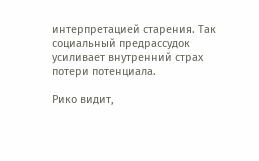интерпретацией старения. Так социальный предрассудок усиливает внутренний страх потери потенциала.

Рико видит,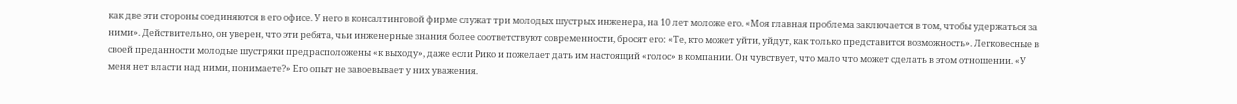как две эти стороны соединяются в его офисе. У него в консалтинговой фирме служат три молодых шустрых инженера, на 10 лет моложе его. «Моя главная проблема заключается в том, чтобы удержаться за ними». Действительно, он уверен, что эти ребята, чьи инженерные знания более соответствуют современности, бросят его: «Те, кто может уйти, уйдут, как только представится возможность». Легковесные в своей преданности молодые шустряки предрасположены «к выходу», даже если Рико и пожелает дать им настоящий «голос» в компании. Он чувствует, что мало что может сделать в этом отношении. «У меня нет власти над ними, понимаете?» Его опыт не завоевывает у них уважения.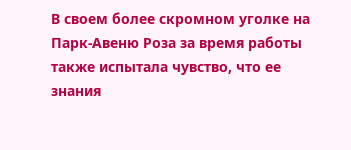В своем более скромном уголке на Парк-Авеню Роза за время работы также испытала чувство, что ее знания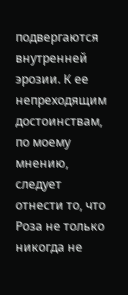подвергаются внутренней эрозии. К ее непреходящим достоинствам, по моему мнению, следует отнести то, что Роза не только никогда не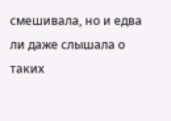смешивала, но и едва ли даже слышала о таких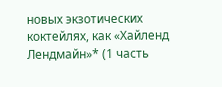новых экзотических коктейлях, как «Хайленд Лендмайн»* (1 часть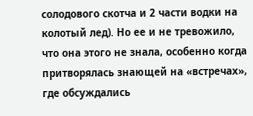солодового скотча и 2 части водки на колотый лед). Но ее и не тревожило, что она этого не знала, особенно когда притворялась знающей на «встречах», где обсуждались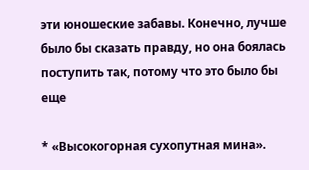эти юношеские забавы. Конечно, лучше было бы сказать правду, но она боялась поступить так, потому что это было бы еще

* «Высокогорная сухопутная мина».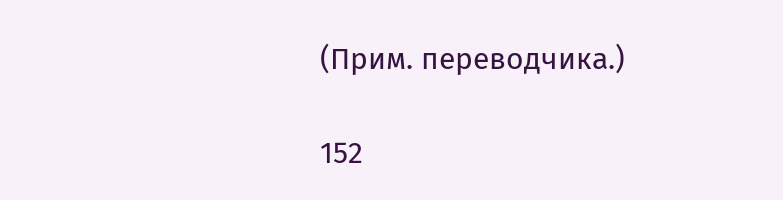(Прим. переводчика.)

152